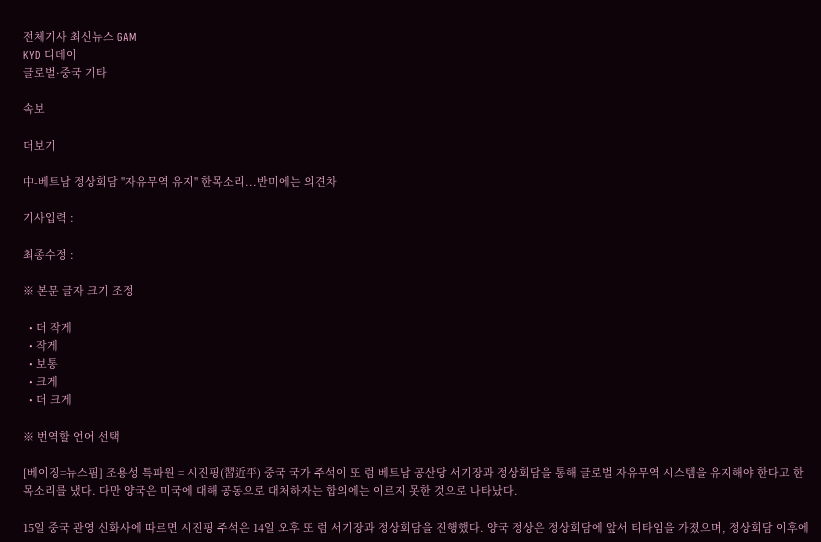전체기사 최신뉴스 GAM
KYD 디데이
글로벌·중국 기타

속보

더보기

中-베트남 정상회담 "자유무역 유지" 한목소리...반미에는 의견차

기사입력 :

최종수정 :

※ 본문 글자 크기 조정

  • 더 작게
  • 작게
  • 보통
  • 크게
  • 더 크게

※ 번역할 언어 선택

[베이징=뉴스핌] 조용성 특파원 = 시진핑(習近平) 중국 국가 주석이 또 럼 베트남 공산당 서기장과 정상회담을 통해 글로벌 자유무역 시스템을 유지해야 한다고 한목소리를 냈다. 다만 양국은 미국에 대해 공동으로 대처하자는 합의에는 이르지 못한 것으로 나타났다.

15일 중국 관영 신화사에 따르면 시진핑 주석은 14일 오후 또 럼 서기장과 정상회담을 진행했다. 양국 정상은 정상회담에 앞서 티타임을 가졌으며, 정상회담 이후에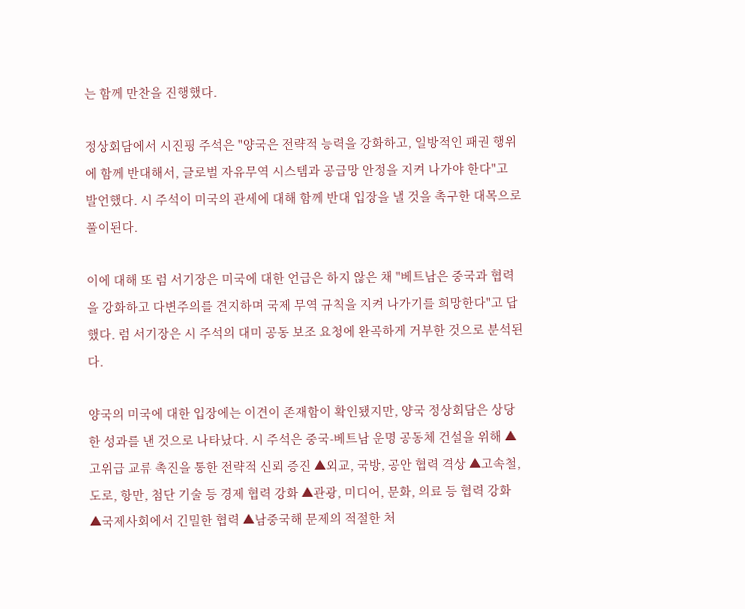는 함께 만찬을 진행했다.

정상회담에서 시진핑 주석은 "양국은 전략적 능력을 강화하고, 일방적인 패권 행위에 함께 반대해서, 글로벌 자유무역 시스템과 공급망 안정을 지켜 나가야 한다"고 발언했다. 시 주석이 미국의 관세에 대해 함께 반대 입장을 낼 것을 촉구한 대목으로 풀이된다.

이에 대해 또 럼 서기장은 미국에 대한 언급은 하지 않은 채 "베트남은 중국과 협력을 강화하고 다변주의를 견지하며 국제 무역 규칙을 지켜 나가기를 희망한다"고 답했다. 럼 서기장은 시 주석의 대미 공동 보조 요청에 완곡하게 거부한 것으로 분석된다.

양국의 미국에 대한 입장에는 이견이 존재함이 확인됐지만, 양국 정상회담은 상당한 성과를 낸 것으로 나타났다. 시 주석은 중국-베트남 운명 공동체 건설을 위해 ▲고위급 교류 촉진을 통한 전략적 신뢰 증진 ▲외교, 국방, 공안 협력 격상 ▲고속철, 도로, 항만, 첨단 기술 등 경제 협력 강화 ▲관광, 미디어, 문화, 의료 등 협력 강화 ▲국제사회에서 긴밀한 협력 ▲남중국해 문제의 적절한 처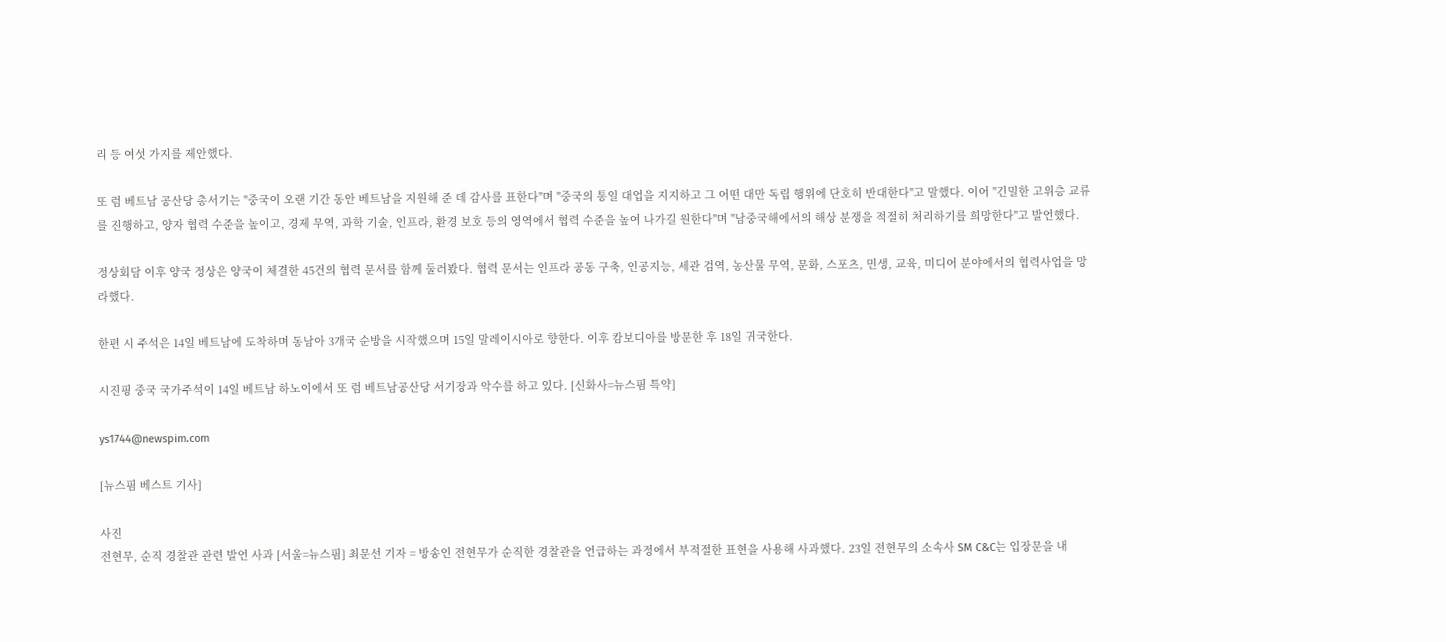리 등 여섯 가지를 제안했다.

또 럼 베트남 공산당 총서기는 "중국이 오랜 기간 동안 베트남을 지원해 준 데 감사를 표한다"며 "중국의 통일 대업을 지지하고 그 어떤 대만 독립 행위에 단호히 반대한다"고 말했다. 이어 "긴밀한 고위층 교류를 진행하고, 양자 협력 수준을 높이고, 경제 무역, 과학 기술, 인프라, 환경 보호 등의 영역에서 협력 수준을 높여 나가길 원한다"며 "남중국해에서의 해상 분쟁을 적절히 처리하기를 희망한다"고 발언했다.

정상회담 이후 양국 정상은 양국이 체결한 45건의 협력 문서를 함께 둘러봤다. 협력 문서는 인프라 공동 구축, 인공지능, 세관 검역, 농산물 무역, 문화, 스포츠, 민생, 교육, 미디어 분야에서의 협력사업을 망라했다.

한편 시 주석은 14일 베트남에 도착하며 동남아 3개국 순방을 시작했으며 15일 말레이시아로 향한다. 이후 캄보디아를 방문한 후 18일 귀국한다.

시진핑 중국 국가주석이 14일 베트남 하노이에서 또 럼 베트남공산당 서기장과 악수를 하고 있다. [신화사=뉴스핌 특약]

ys1744@newspim.com

[뉴스핌 베스트 기사]

사진
전현무, 순직 경찰관 관련 발언 사과 [서울=뉴스핌] 최문선 기자 = 방송인 전현무가 순직한 경찰관을 언급하는 과정에서 부적절한 표현을 사용해 사과했다. 23일 전현무의 소속사 SM C&C는 입장문을 내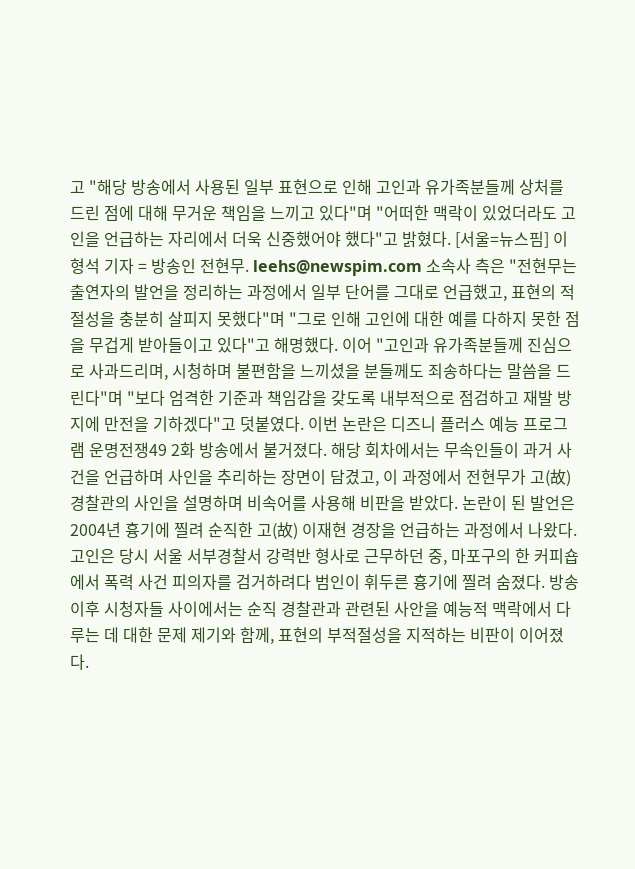고 "해당 방송에서 사용된 일부 표현으로 인해 고인과 유가족분들께 상처를 드린 점에 대해 무거운 책임을 느끼고 있다"며 "어떠한 맥락이 있었더라도 고인을 언급하는 자리에서 더욱 신중했어야 했다"고 밝혔다. [서울=뉴스핌] 이형석 기자 = 방송인 전현무. leehs@newspim.com 소속사 측은 "전현무는 출연자의 발언을 정리하는 과정에서 일부 단어를 그대로 언급했고, 표현의 적절성을 충분히 살피지 못했다"며 "그로 인해 고인에 대한 예를 다하지 못한 점을 무겁게 받아들이고 있다"고 해명했다. 이어 "고인과 유가족분들께 진심으로 사과드리며, 시청하며 불편함을 느끼셨을 분들께도 죄송하다는 말씀을 드린다"며 "보다 엄격한 기준과 책임감을 갖도록 내부적으로 점검하고 재발 방지에 만전을 기하겠다"고 덧붙였다. 이번 논란은 디즈니 플러스 예능 프로그램 운명전쟁49 2화 방송에서 불거졌다. 해당 회차에서는 무속인들이 과거 사건을 언급하며 사인을 추리하는 장면이 담겼고, 이 과정에서 전현무가 고(故) 경찰관의 사인을 설명하며 비속어를 사용해 비판을 받았다. 논란이 된 발언은 2004년 흉기에 찔려 순직한 고(故) 이재현 경장을 언급하는 과정에서 나왔다. 고인은 당시 서울 서부경찰서 강력반 형사로 근무하던 중, 마포구의 한 커피숍에서 폭력 사건 피의자를 검거하려다 범인이 휘두른 흉기에 찔려 숨졌다. 방송 이후 시청자들 사이에서는 순직 경찰관과 관련된 사안을 예능적 맥락에서 다루는 데 대한 문제 제기와 함께, 표현의 부적절성을 지적하는 비판이 이어졌다.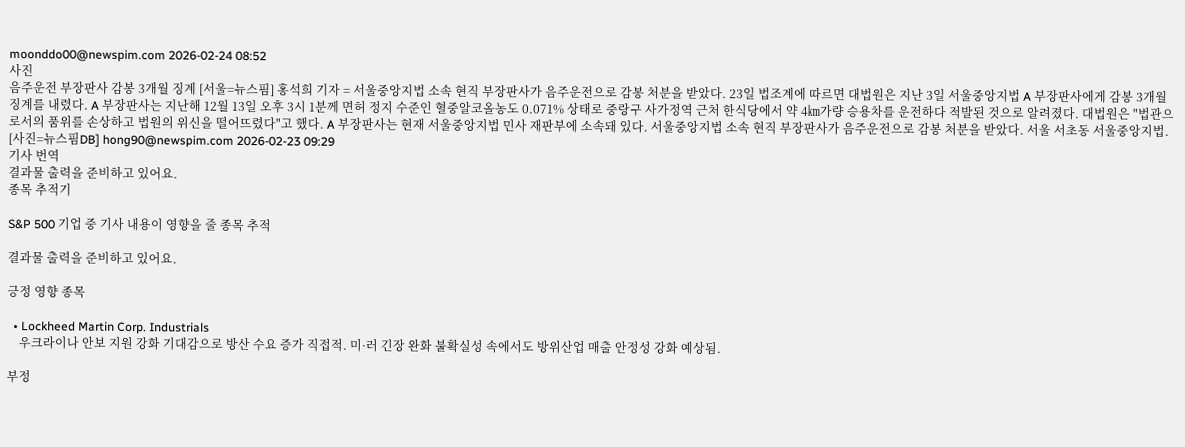moonddo00@newspim.com 2026-02-24 08:52
사진
음주운전 부장판사 감봉 3개월 징계 [서울=뉴스핌] 홍석희 기자 = 서울중앙지법 소속 현직 부장판사가 음주운전으로 감봉 처분을 받았다. 23일 법조계에 따르면 대법원은 지난 3일 서울중앙지법 A 부장판사에게 감봉 3개월 징계를 내렸다. A 부장판사는 지난해 12월 13일 오후 3시 1분께 면허 정지 수준인 혈중알코올농도 0.071% 상태로 중랑구 사가정역 근처 한식당에서 약 4㎞가량 승용차를 운전하다 적발된 것으로 알려졌다. 대법원은 "법관으로서의 품위를 손상하고 법원의 위신을 떨어뜨렸다"고 했다. A 부장판사는 현재 서울중앙지법 민사 재판부에 소속돼 있다. 서울중앙지법 소속 현직 부장판사가 음주운전으로 감봉 처분을 받았다. 서울 서초동 서울중앙지법. [사진=뉴스핌DB] hong90@newspim.com 2026-02-23 09:29
기사 번역
결과물 출력을 준비하고 있어요.
종목 추적기

S&P 500 기업 중 기사 내용이 영향을 줄 종목 추적

결과물 출력을 준비하고 있어요.

긍정 영향 종목

  • Lockheed Martin Corp. Industrials
    우크라이나 안보 지원 강화 기대감으로 방산 수요 증가 직접적. 미·러 긴장 완화 불확실성 속에서도 방위산업 매출 안정성 강화 예상됨.

부정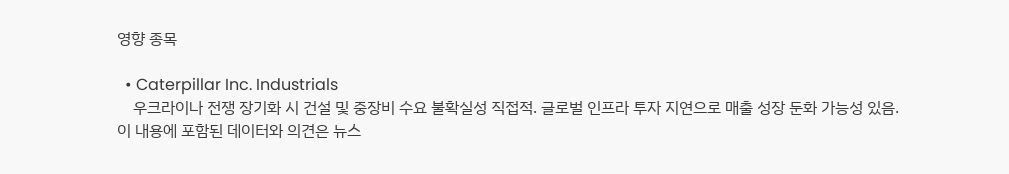영향 종목

  • Caterpillar Inc. Industrials
    우크라이나 전쟁 장기화 시 건설 및 중장비 수요 불확실성 직접적. 글로벌 인프라 투자 지연으로 매출 성장 둔화 가능성 있음.
이 내용에 포함된 데이터와 의견은 뉴스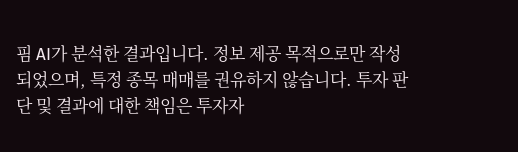핌 AI가 분석한 결과입니다. 정보 제공 목적으로만 작성되었으며, 특정 종목 매매를 권유하지 않습니다. 투자 판단 및 결과에 대한 책임은 투자자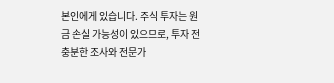본인에게 있습니다. 주식 투자는 원금 손실 가능성이 있으므로, 투자 전 충분한 조사와 전문가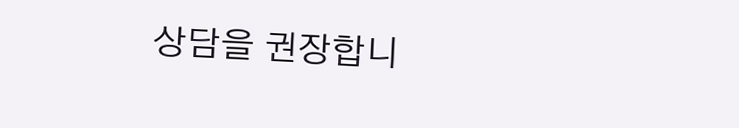상담을 권장합니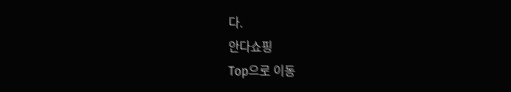다.
안다쇼핑
Top으로 이동